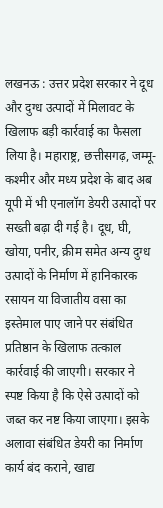लखनऊ : उत्तर प्रदेश सरकार ने दूध और दुग्ध उत्पादों में मिलावट के खिलाफ बड़ी कार्रवाई का फैसला लिया है। महाराष्ट्र, छत्तीसगढ़, जम्मू-कश्मीर और मध्य प्रदेश के बाद अब यूपी में भी एनालॉग डेयरी उत्पादों पर सख्ती बढ़ा दी गई है। दूध, घी, खोया, पनीर, क्रीम समेत अन्य दुग्ध उत्पादों के निर्माण में हानिकारक रसायन या विजातीय वसा का इस्तेमाल पाए जाने पर संबंधित प्रतिष्ठान के खिलाफ तत्काल कार्रवाई की जाएगी। सरकार ने स्पष्ट किया है कि ऐसे उत्पादों को जब्त कर नष्ट किया जाएगा। इसके अलावा संबंधित डेयरी का निर्माण कार्य बंद कराने, खाद्य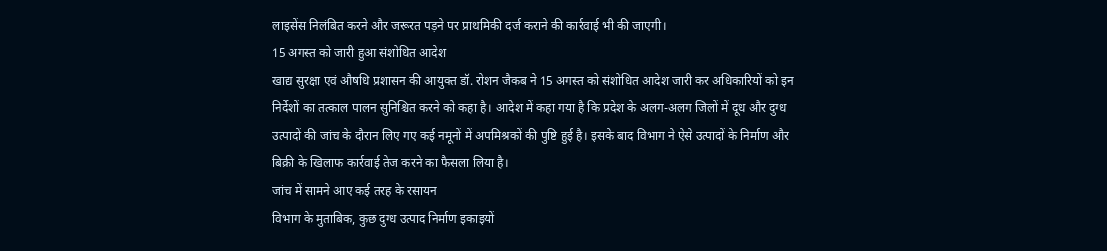लाइसेंस निलंबित करने और जरूरत पड़ने पर प्राथमिकी दर्ज कराने की कार्रवाई भी की जाएगी।
15 अगस्त को जारी हुआ संशोधित आदेश
खाद्य सुरक्षा एवं औषधि प्रशासन की आयुक्त डॉ. रोशन जैकब ने 15 अगस्त को संशोधित आदेश जारी कर अधिकारियों को इन निर्देशों का तत्काल पालन सुनिश्चित करने को कहा है। आदेश में कहा गया है कि प्रदेश के अलग-अलग जिलों में दूध और दुग्ध उत्पादों की जांच के दौरान लिए गए कई नमूनों में अपमिश्रकों की पुष्टि हुई है। इसके बाद विभाग ने ऐसे उत्पादों के निर्माण और बिक्री के खिलाफ कार्रवाई तेज करने का फैसला लिया है।
जांच में सामने आए कई तरह के रसायन
विभाग के मुताबिक, कुछ दुग्ध उत्पाद निर्माण इकाइयों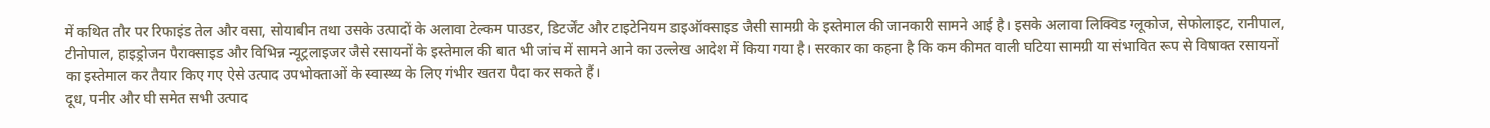में कथित तौर पर रिफाइंड तेल और वसा, सोयाबीन तथा उसके उत्पादों के अलावा टेल्कम पाउडर, डिटर्जेंट और टाइटेनियम डाइऑक्साइड जैसी सामग्री के इस्तेमाल की जानकारी सामने आई है। इसके अलावा लिक्विड ग्लूकोज, सेफोलाइट, रानीपाल, टीनोपाल, हाइड्रोजन पैराक्साइड और विभिन्न न्यूट्रलाइजर जैसे रसायनों के इस्तेमाल की बात भी जांच में सामने आने का उल्लेख आदेश में किया गया है। सरकार का कहना है कि कम कीमत वाली घटिया सामग्री या संभावित रूप से विषाक्त रसायनों का इस्तेमाल कर तैयार किए गए ऐसे उत्पाद उपभोक्ताओं के स्वास्थ्य के लिए गंभीर खतरा पैदा कर सकते हैं।
दूध, पनीर और घी समेत सभी उत्पाद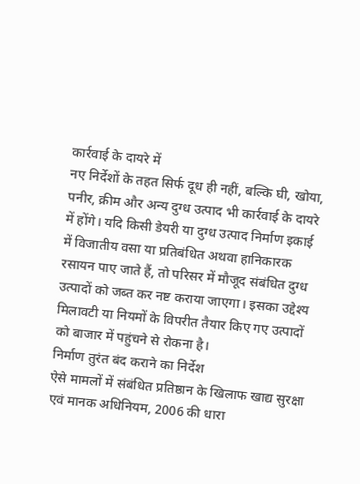कार्रवाई के दायरे में
नए निर्देशों के तहत सिर्फ दूध ही नहीं, बल्कि घी, खोया, पनीर, क्रीम और अन्य दुग्ध उत्पाद भी कार्रवाई के दायरे में होंगे। यदि किसी डेयरी या दुग्ध उत्पाद निर्माण इकाई में विजातीय वसा या प्रतिबंधित अथवा हानिकारक रसायन पाए जाते हैं, तो परिसर में मौजूद संबंधित दुग्ध उत्पादों को जब्त कर नष्ट कराया जाएगा। इसका उद्देश्य मिलावटी या नियमों के विपरीत तैयार किए गए उत्पादों को बाजार में पहुंचने से रोकना है।
निर्माण तुरंत बंद कराने का निर्देश
ऐसे मामलों में संबंधित प्रतिष्ठान के खिलाफ खाद्य सुरक्षा एवं मानक अधिनियम, 2006 की धारा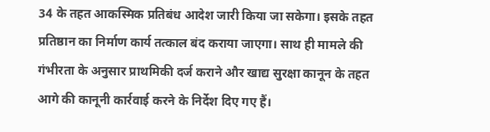34 के तहत आकस्मिक प्रतिबंध आदेश जारी किया जा सकेगा। इसके तहत प्रतिष्ठान का निर्माण कार्य तत्काल बंद कराया जाएगा। साथ ही मामले की गंभीरता के अनुसार प्राथमिकी दर्ज कराने और खाद्य सुरक्षा कानून के तहत आगे की कानूनी कार्रवाई करने के निर्देश दिए गए हैं।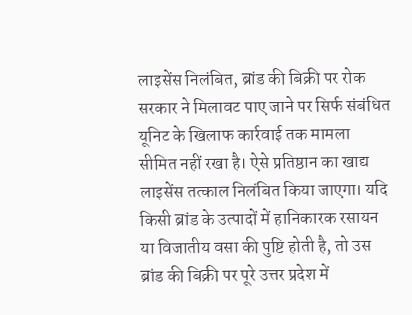लाइसेंस निलंबित, ब्रांड की बिक्री पर रोक
सरकार ने मिलावट पाए जाने पर सिर्फ संबंधित यूनिट के खिलाफ कार्रवाई तक मामला सीमित नहीं रखा है। ऐसे प्रतिष्ठान का खाद्य लाइसेंस तत्काल निलंबित किया जाएगा। यदि किसी ब्रांड के उत्पादों में हानिकारक रसायन या विजातीय वसा की पुष्टि होती है, तो उस ब्रांड की बिक्री पर पूरे उत्तर प्रदेश में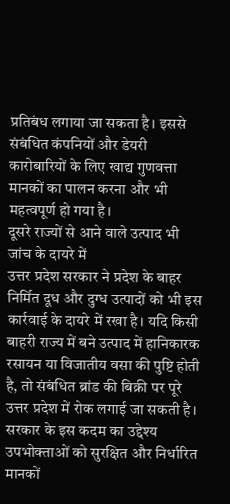प्रतिबंध लगाया जा सकता है। इससे संबंधित कंपनियों और डेयरी कारोबारियों के लिए खाद्य गुणवत्ता मानकों का पालन करना और भी महत्वपूर्ण हो गया है।
दूसरे राज्यों से आने वाले उत्पाद भी जांच के दायरे में
उत्तर प्रदेश सरकार ने प्रदेश के बाहर निर्मित दूध और दुग्ध उत्पादों को भी इस कार्रवाई के दायरे में रखा है। यदि किसी बाहरी राज्य में बने उत्पाद में हानिकारक रसायन या विजातीय वसा की पुष्टि होती है, तो संबंधित ब्रांड की बिक्री पर पूरे उत्तर प्रदेश में रोक लगाई जा सकती है। सरकार के इस कदम का उद्देश्य उपभोक्ताओं को सुरक्षित और निर्धारित मानकों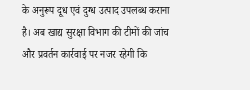के अनुरूप दूध एवं दुग्ध उत्पाद उपलब्ध कराना है। अब खाद्य सुरक्षा विभाग की टीमों की जांच और प्रवर्तन कार्रवाई पर नजर रहेगी कि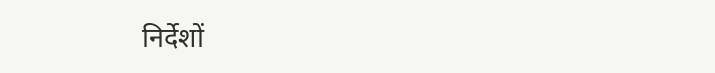निर्देशों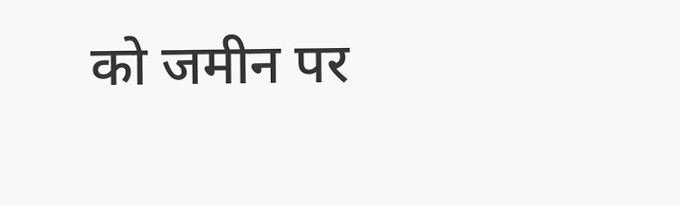को जमीन पर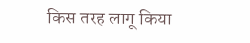किस तरह लागू किया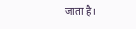जाता है।